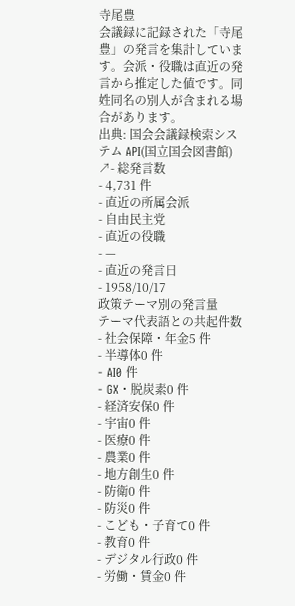寺尾豊
会議録に記録された「寺尾豊」の発言を集計しています。会派・役職は直近の発言から推定した値です。同姓同名の別人が含まれる場合があります。
出典: 国会会議録検索システム API(国立国会図書館) ↗- 総発言数
- 4,731 件
- 直近の所属会派
- 自由民主党
- 直近の役職
- —
- 直近の発言日
- 1958/10/17
政策テーマ別の発言量
テーマ代表語との共起件数- 社会保障・年金5 件
- 半導体0 件
- AI0 件
- GX・脱炭素0 件
- 経済安保0 件
- 宇宙0 件
- 医療0 件
- 農業0 件
- 地方創生0 件
- 防衛0 件
- 防災0 件
- こども・子育て0 件
- 教育0 件
- デジタル行政0 件
- 労働・賃金0 件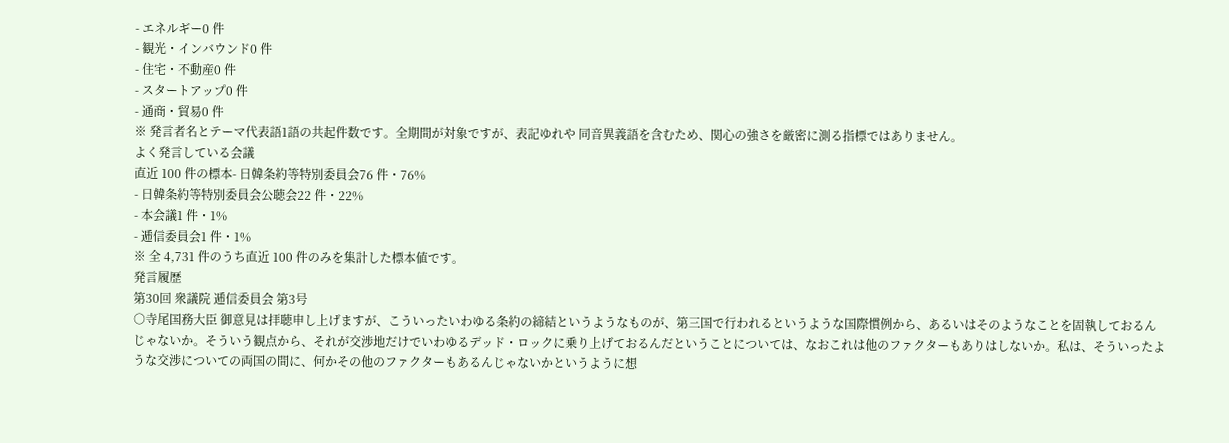- エネルギー0 件
- 観光・インバウンド0 件
- 住宅・不動産0 件
- スタートアップ0 件
- 通商・貿易0 件
※ 発言者名とテーマ代表語1語の共起件数です。全期間が対象ですが、表記ゆれや 同音異義語を含むため、関心の強さを厳密に測る指標ではありません。
よく発言している会議
直近 100 件の標本- 日韓条約等特別委員会76 件・76%
- 日韓条約等特別委員会公聴会22 件・22%
- 本会議1 件・1%
- 逓信委員会1 件・1%
※ 全 4,731 件のうち直近 100 件のみを集計した標本値です。
発言履歴
第30回 衆議院 逓信委員会 第3号
○寺尾国務大臣 御意見は拝聴申し上げますが、こういったいわゆる条約の締結というようなものが、第三国で行われるというような国際慣例から、あるいはそのようなことを固執しておるんじゃないか。そういう観点から、それが交渉地だけでいわゆるデッド・ロックに乗り上げておるんだということについては、なおこれは他のファクターもありはしないか。私は、そういったような交渉についての両国の間に、何かその他のファクターもあるんじゃないかというように想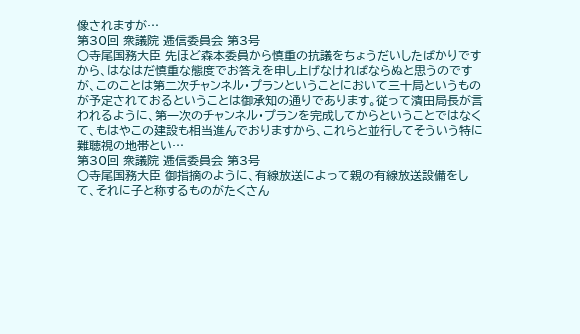像されますが…
第30回 衆議院 逓信委員会 第3号
○寺尾国務大臣 先ほど森本委員から慎重の抗議をちょうだいしたばかりですから、はなはだ慎重な態度でお答えを申し上げなければならぬと思うのですが、このことは第二次チャンネル・プランということにおいて三十局というものが予定されておるということは御承知の通りであります。従って濱田局長が言われるように、第一次のチャンネル・プランを完成してからということではなくて、もはやこの建設も相当進んでおりますから、これらと並行してそういう特に難聴視の地帯とい…
第30回 衆議院 逓信委員会 第3号
○寺尾国務大臣 御指摘のように、有線放送によって親の有線放送設備をして、それに子と称するものがたくさん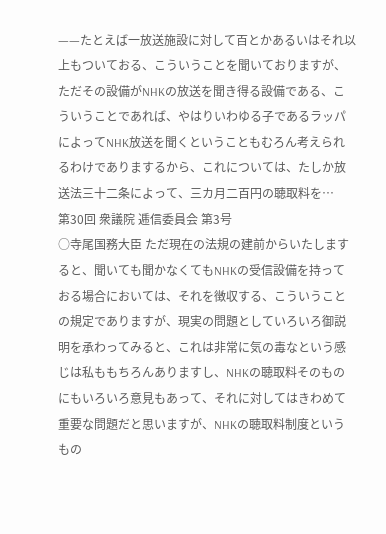——たとえば一放送施設に対して百とかあるいはそれ以上もついておる、こういうことを聞いておりますが、ただその設備がNHKの放送を聞き得る設備である、こういうことであれば、やはりいわゆる子であるラッパによってNHK放送を聞くということもむろん考えられるわけでありまするから、これについては、たしか放送法三十二条によって、三カ月二百円の聴取料を…
第30回 衆議院 逓信委員会 第3号
○寺尾国務大臣 ただ現在の法規の建前からいたしますると、聞いても聞かなくてもNHKの受信設備を持っておる場合においては、それを徴収する、こういうことの規定でありますが、現実の問題としていろいろ御説明を承わってみると、これは非常に気の毒なという感じは私ももちろんありますし、NHKの聴取料そのものにもいろいろ意見もあって、それに対してはきわめて重要な問題だと思いますが、NHKの聴取料制度というもの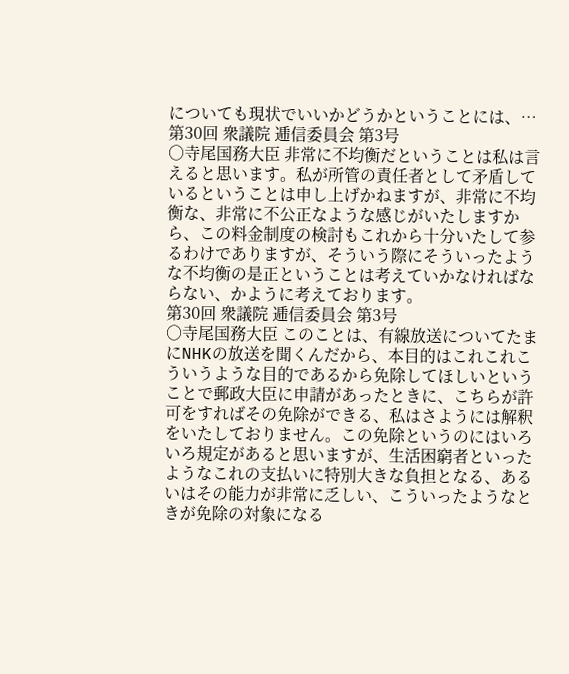についても現状でいいかどうかということには、…
第30回 衆議院 逓信委員会 第3号
○寺尾国務大臣 非常に不均衡だということは私は言えると思います。私が所管の責任者として矛盾しているということは申し上げかねますが、非常に不均衡な、非常に不公正なような感じがいたしますから、この料金制度の検討もこれから十分いたして参るわけでありますが、そういう際にそういったような不均衡の是正ということは考えていかなければならない、かように考えております。
第30回 衆議院 逓信委員会 第3号
○寺尾国務大臣 このことは、有線放送についてたまにNHKの放送を聞くんだから、本目的はこれこれこういうような目的であるから免除してほしいということで郵政大臣に申請があったときに、こちらが許可をすればその免除ができる、私はさようには解釈をいたしておりません。この免除というのにはいろいろ規定があると思いますが、生活困窮者といったようなこれの支払いに特別大きな負担となる、あるいはその能力が非常に乏しい、こういったようなときが免除の対象になる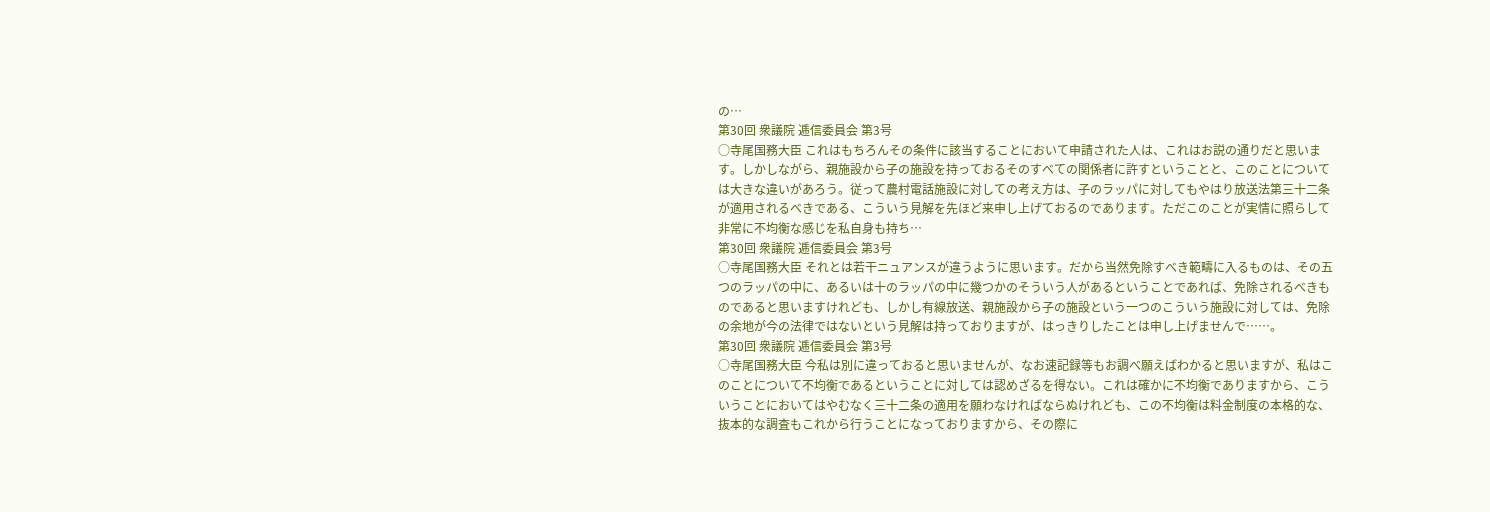の…
第30回 衆議院 逓信委員会 第3号
○寺尾国務大臣 これはもちろんその条件に該当することにおいて申請された人は、これはお説の通りだと思います。しかしながら、親施設から子の施設を持っておるそのすべての関係者に許すということと、このことについては大きな違いがあろう。従って農村電話施設に対しての考え方は、子のラッパに対してもやはり放送法第三十二条が適用されるべきである、こういう見解を先ほど来申し上げておるのであります。ただこのことが実情に照らして非常に不均衡な感じを私自身も持ち…
第30回 衆議院 逓信委員会 第3号
○寺尾国務大臣 それとは若干ニュアンスが違うように思います。だから当然免除すべき範疇に入るものは、その五つのラッパの中に、あるいは十のラッパの中に幾つかのそういう人があるということであれば、免除されるべきものであると思いますけれども、しかし有線放送、親施設から子の施設という一つのこういう施設に対しては、免除の余地が今の法律ではないという見解は持っておりますが、はっきりしたことは申し上げませんで……。
第30回 衆議院 逓信委員会 第3号
○寺尾国務大臣 今私は別に違っておると思いませんが、なお速記録等もお調べ願えばわかると思いますが、私はこのことについて不均衡であるということに対しては認めざるを得ない。これは確かに不均衡でありますから、こういうことにおいてはやむなく三十二条の適用を願わなければならぬけれども、この不均衡は料金制度の本格的な、抜本的な調査もこれから行うことになっておりますから、その際に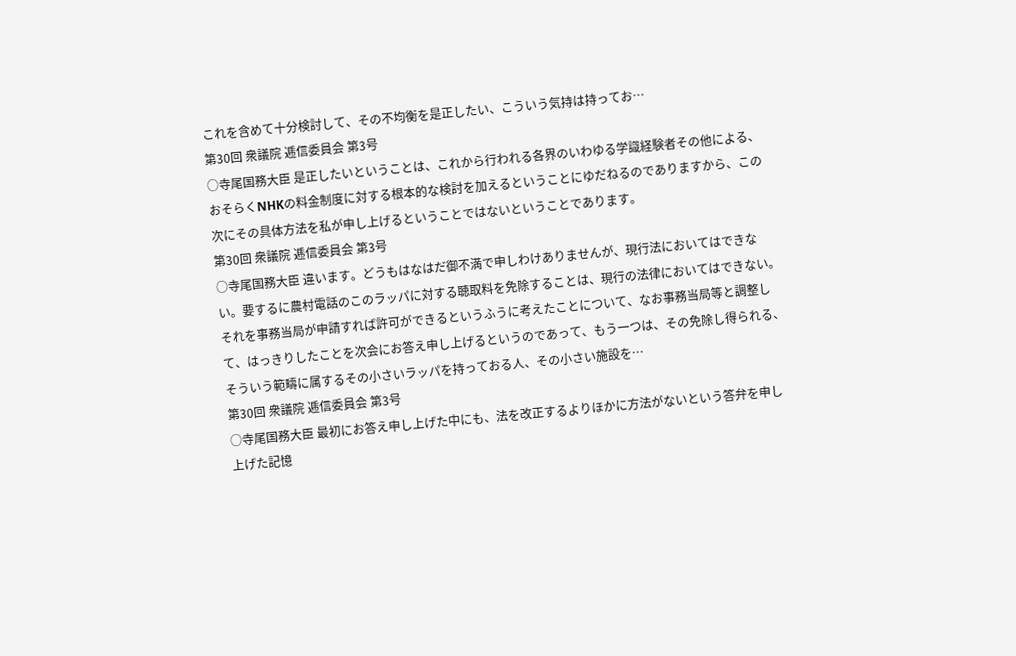これを含めて十分検討して、その不均衡を是正したい、こういう気持は持ってお…
第30回 衆議院 逓信委員会 第3号
○寺尾国務大臣 是正したいということは、これから行われる各界のいわゆる学識経験者その他による、おそらくNHKの料金制度に対する根本的な検討を加えるということにゆだねるのでありますから、この次にその具体方法を私が申し上げるということではないということであります。
第30回 衆議院 逓信委員会 第3号
○寺尾国務大臣 違います。どうもはなはだ御不満で申しわけありませんが、現行法においてはできない。要するに農村電話のこのラッパに対する聴取料を免除することは、現行の法律においてはできない。それを事務当局が申請すれば許可ができるというふうに考えたことについて、なお事務当局等と調整して、はっきりしたことを次会にお答え申し上げるというのであって、もう一つは、その免除し得られる、そういう範疇に属するその小さいラッパを持っておる人、その小さい施設を…
第30回 衆議院 逓信委員会 第3号
○寺尾国務大臣 最初にお答え申し上げた中にも、法を改正するよりほかに方法がないという答弁を申し上げた記憶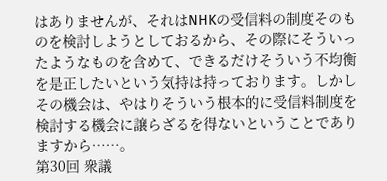はありませんが、それはNHKの受信料の制度そのものを検討しようとしておるから、その際にそういったようなものを含めて、できるだけそういう不均衡を是正したいという気持は持っております。しかしその機会は、やはりそういう根本的に受信料制度を検討する機会に譲らざるを得ないということでありますから……。
第30回 衆議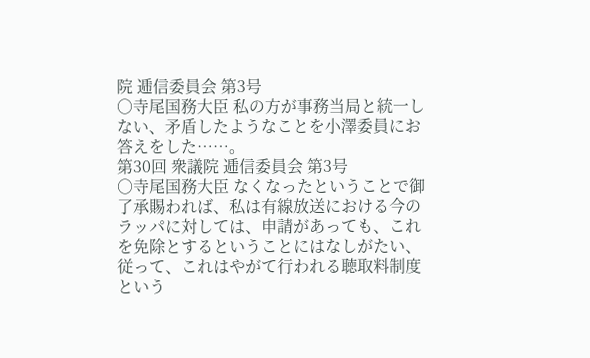院 逓信委員会 第3号
○寺尾国務大臣 私の方が事務当局と統一しない、矛盾したようなことを小澤委員にお答えをした……。
第30回 衆議院 逓信委員会 第3号
○寺尾国務大臣 なくなったということで御了承賜われば、私は有線放送における今のラッパに対しては、申請があっても、これを免除とするということにはなしがたい、従って、これはやがて行われる聴取料制度という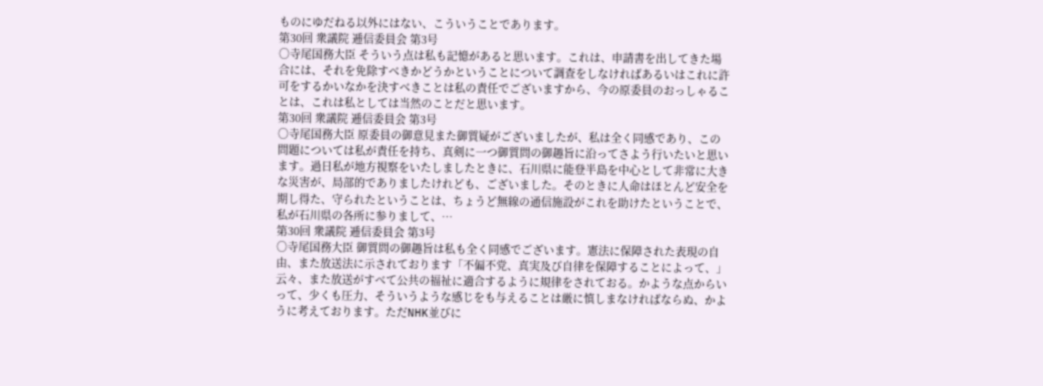ものにゆだねる以外にはない、こういうことであります。
第30回 衆議院 逓信委員会 第3号
○寺尾国務大臣 そういう点は私も記憶があると思います。これは、申請書を出してきた場合には、それを免除すべきかどうかということについて調査をしなければあるいはこれに許可をするかいなかを決すべきことは私の責任でございますから、今の原委員のおっしゃることは、これは私としては当然のことだと思います。
第30回 衆議院 逓信委員会 第3号
○寺尾国務大臣 原委員の御意見また御質疑がございましたが、私は全く同感であり、この問題については私が責任を持ち、真剣に一つ御質問の御趣旨に沿ってさよう行いたいと思います。過日私が地方視察をいたしましたときに、石川県に能登半島を中心として非常に大きな災害が、局部的でありましたけれども、ございました。そのときに人命はほとんど安全を期し得た、守られたということは、ちょうど無線の通信施設がこれを助けたということで、私が石川県の各所に参りまして、…
第30回 衆議院 逓信委員会 第3号
○寺尾国務大臣 御質問の御趣旨は私も全く同感でございます。憲法に保障された表現の自由、また放送法に示されております「不偏不党、真実及び自律を保障することによって、」云々、また放送がすべて公共の福祉に適合するように規律をされておる。かような点からいって、少くも圧力、そういうような感じをも与えることは厳に慎しまなければならぬ、かように考えております。ただNHK並びに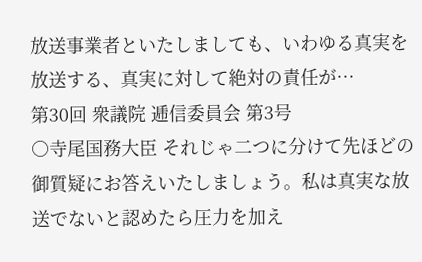放送事業者といたしましても、いわゆる真実を放送する、真実に対して絶対の責任が…
第30回 衆議院 逓信委員会 第3号
○寺尾国務大臣 それじゃ二つに分けて先ほどの御質疑にお答えいたしましょう。私は真実な放送でないと認めたら圧力を加え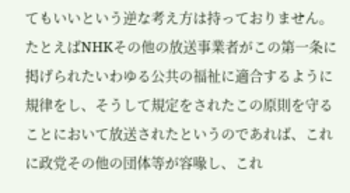てもいいという逆な考え方は持っておりません。たとえばNHKその他の放送事業者がこの第一条に掲げられたいわゆる公共の福祉に適合するように規律をし、そうして規定をされたこの原則を守ることにおいて放送されたというのであれば、これに政党その他の団体等が容喙し、これ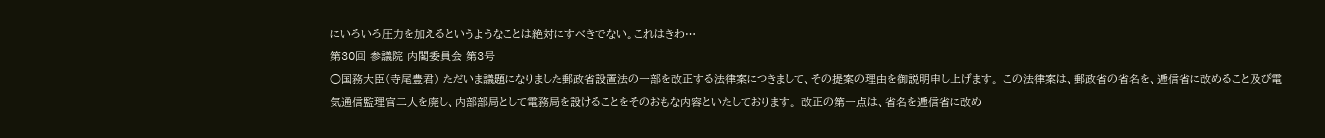にいろいろ圧力を加えるというようなことは絶対にすべきでない。これはきわ…
第30回 参議院 内閣委員会 第3号
○国務大臣(寺尾豊君) ただいま議題になりました郵政省設置法の一部を改正する法律案につきまして、その提案の理由を御説明申し上げます。 この法律案は、郵政省の省名を、逓信省に改めること及び電気通信監理官二人を廃し、内部部局として電務局を設けることをそのおもな内容といたしております。 改正の第一点は、省名を逓信省に改め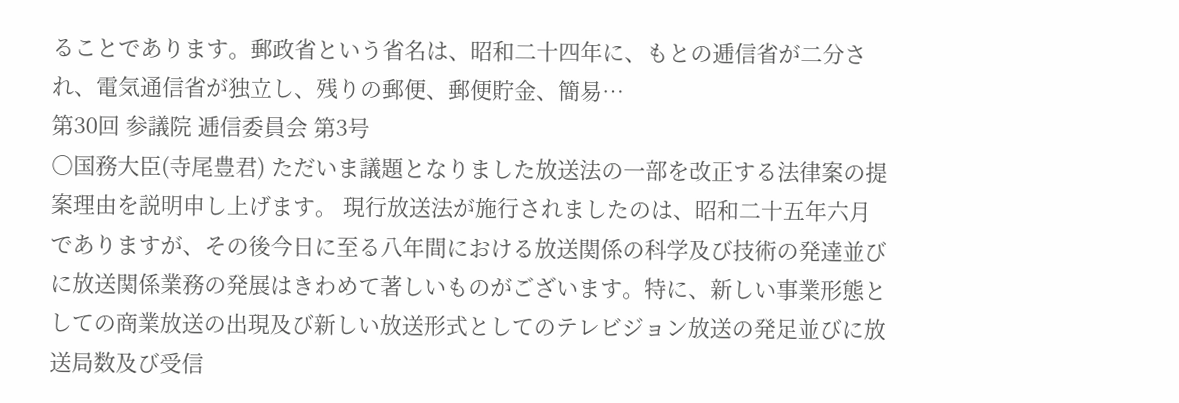ることであります。郵政省という省名は、昭和二十四年に、もとの逓信省が二分され、電気通信省が独立し、残りの郵便、郵便貯金、簡易…
第30回 参議院 逓信委員会 第3号
○国務大臣(寺尾豊君) ただいま議題となりました放送法の一部を改正する法律案の提案理由を説明申し上げます。 現行放送法が施行されましたのは、昭和二十五年六月でありますが、その後今日に至る八年間における放送関係の科学及び技術の発達並びに放送関係業務の発展はきわめて著しいものがございます。特に、新しい事業形態としての商業放送の出現及び新しい放送形式としてのテレビジョン放送の発足並びに放送局数及び受信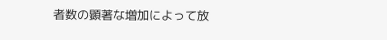者数の顕著な増加によって放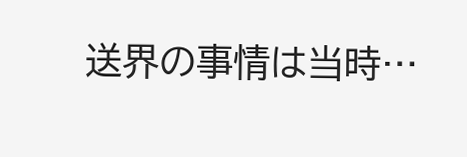送界の事情は当時…